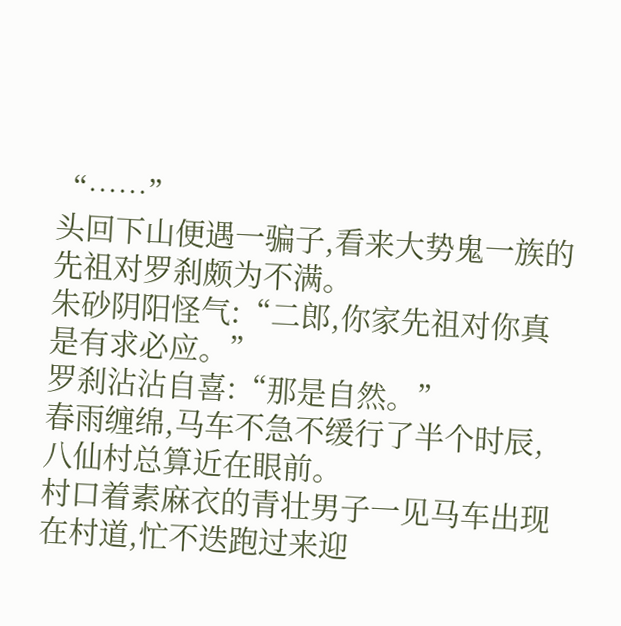“……”
头回下山便遇一骗子,看来大势鬼一族的先祖对罗刹颇为不满。
朱砂阴阳怪气:“二郎,你家先祖对你真是有求必应。”
罗刹沾沾自喜:“那是自然。”
春雨缠绵,马车不急不缓行了半个时辰,八仙村总算近在眼前。
村口着素麻衣的青壮男子一见马车出现在村道,忙不迭跑过来迎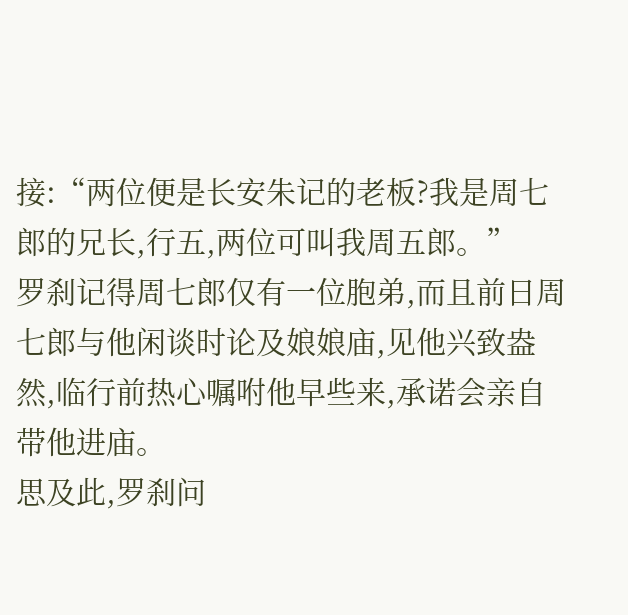接:“两位便是长安朱记的老板?我是周七郎的兄长,行五,两位可叫我周五郎。”
罗刹记得周七郎仅有一位胞弟,而且前日周七郎与他闲谈时论及娘娘庙,见他兴致盎然,临行前热心嘱咐他早些来,承诺会亲自带他进庙。
思及此,罗刹问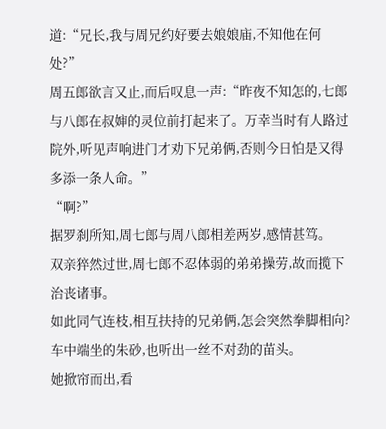道:“兄长,我与周兄约好要去娘娘庙,不知他在何处?”
周五郎欲言又止,而后叹息一声:“昨夜不知怎的,七郎与八郎在叔婶的灵位前打起来了。万幸当时有人路过院外,听见声响进门才劝下兄弟俩,否则今日怕是又得多添一条人命。”
“啊?”
据罗刹所知,周七郎与周八郎相差两岁,感情甚笃。
双亲猝然过世,周七郎不忍体弱的弟弟操劳,故而揽下治丧诸事。
如此同气连枝,相互扶持的兄弟俩,怎会突然拳脚相向?
车中端坐的朱砂,也听出一丝不对劲的苗头。
她掀帘而出,看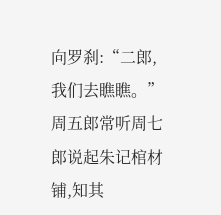向罗刹:“二郎,我们去瞧瞧。”
周五郎常听周七郎说起朱记棺材铺,知其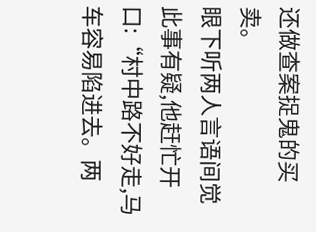还做查案捉鬼的买卖。
眼下听两人言语间觉此事有疑,他赶忙开口:“村中路不好走,马车容易陷进去。两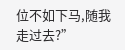位不如下马,随我走过去?”